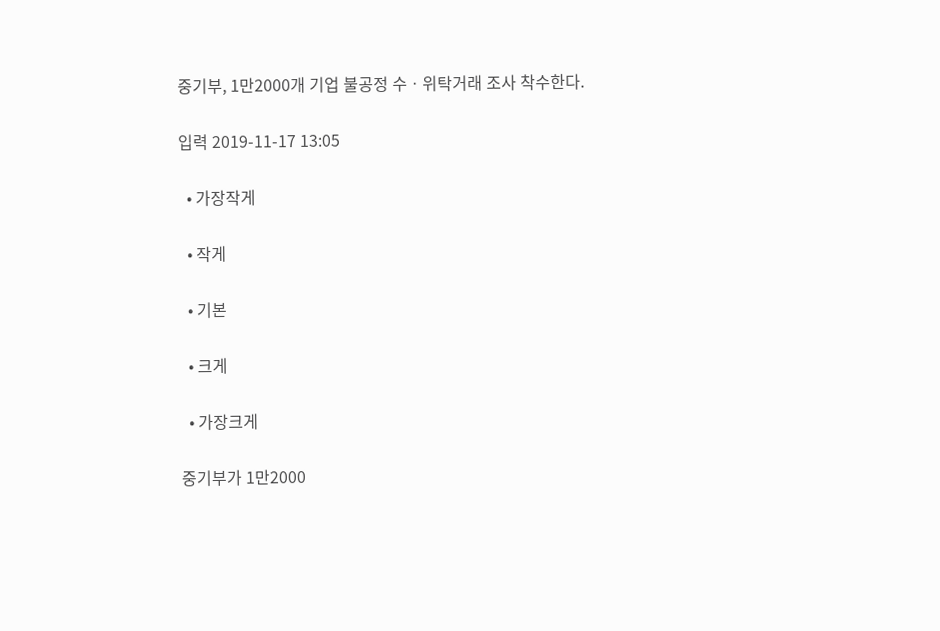중기부, 1만2000개 기업 불공정 수ㆍ위탁거래 조사 착수한다.

입력 2019-11-17 13:05

  • 가장작게

  • 작게

  • 기본

  • 크게

  • 가장크게

중기부가 1만2000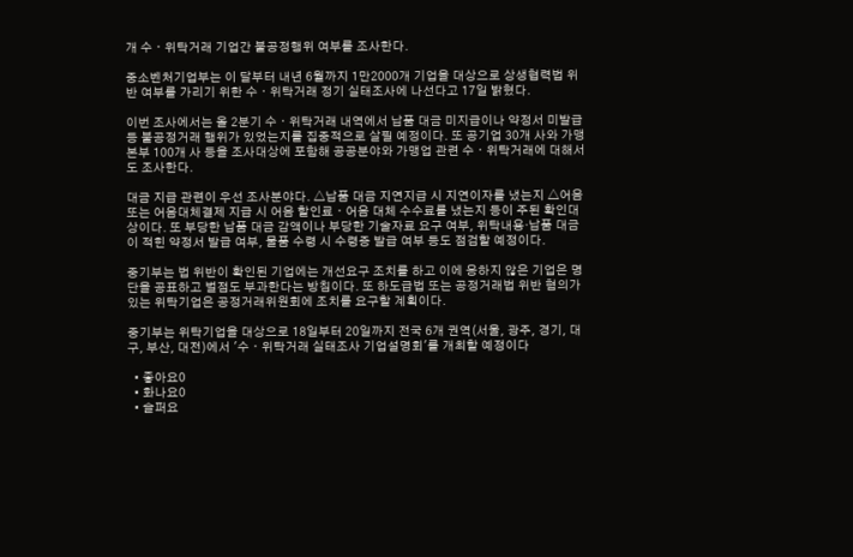개 수ㆍ위탁거래 기업간 불공정행위 여부를 조사한다.

중소벤처기업부는 이 달부터 내년 6월까지 1만2000개 기업을 대상으로 상생협력법 위반 여부를 가리기 위한 수ㆍ위탁거래 정기 실태조사에 나선다고 17일 밝혔다.

이번 조사에서는 올 2분기 수ㆍ위탁거래 내역에서 납품 대금 미지급이나 약정서 미발급 등 불공정거래 행위가 있었는지를 집중적으로 살필 예정이다. 또 공기업 30개 사와 가맹본부 100개 사 등을 조사대상에 포함해 공공분야와 가맹업 관련 수ㆍ위탁거래에 대해서도 조사한다.

대금 지급 관련이 우선 조사분야다. △납품 대금 지연지급 시 지연이자를 냈는지 △어음 또는 어음대체결제 지급 시 어음 할인료ㆍ어음 대체 수수료를 냈는지 등이 주된 확인대상이다. 또 부당한 납품 대금 감액이나 부당한 기술자료 요구 여부, 위탁내용·납품 대금이 적힌 약정서 발급 여부, 물품 수령 시 수령증 발급 여부 등도 점검할 예정이다.

중기부는 법 위반이 확인된 기업에는 개선요구 조치를 하고 이에 응하지 않은 기업은 명단을 공표하고 벌점도 부과한다는 방침이다. 또 하도급법 또는 공정거래법 위반 혐의가 있는 위탁기업은 공정거래위원회에 조치를 요구할 계획이다.

중기부는 위탁기업을 대상으로 18일부터 20일까지 전국 6개 권역(서울, 광주, 경기, 대구, 부산, 대전)에서 '수ㆍ위탁거래 실태조사 기업설명회'를 개최할 예정이다

  • 좋아요0
  • 화나요0
  • 슬퍼요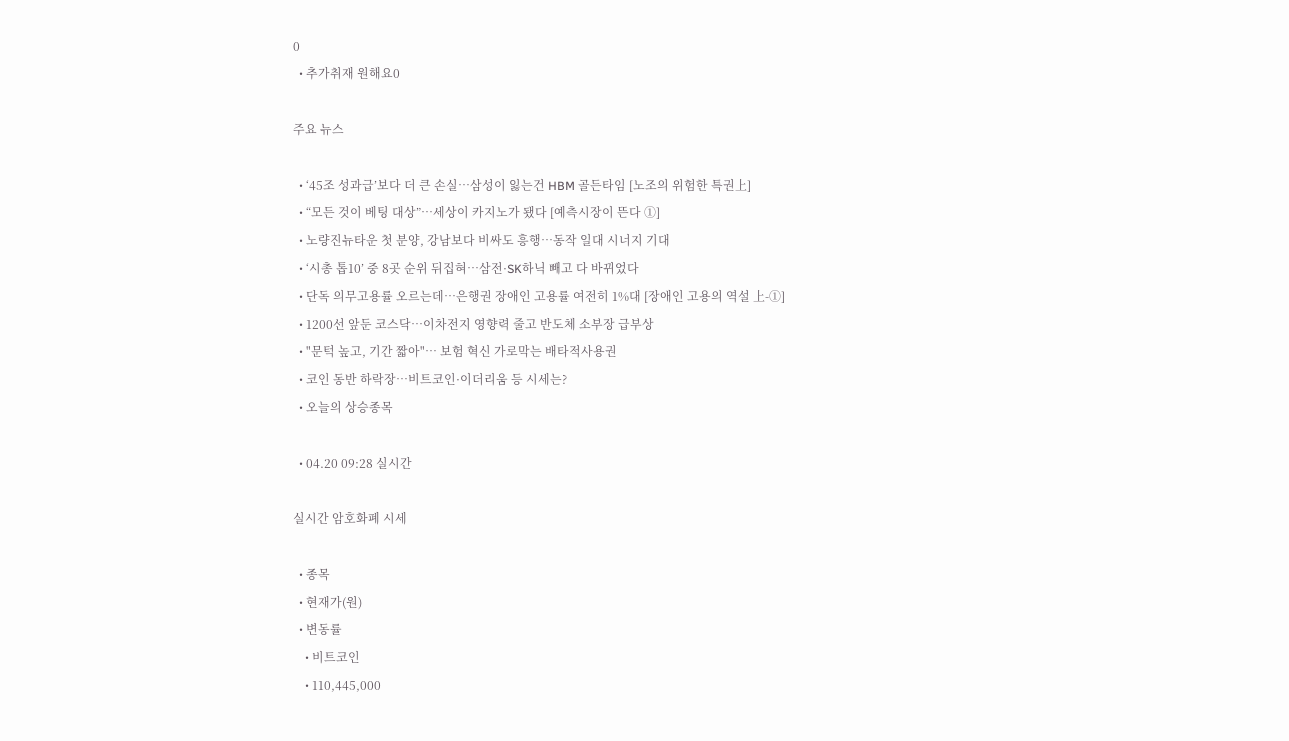0
  • 추가취재 원해요0

주요 뉴스

  • ‘45조 성과급’보다 더 큰 손실…삼성이 잃는건 HBM 골든타임 [노조의 위험한 특권上]
  • “모든 것이 베팅 대상”…세상이 카지노가 됐다 [예측시장이 뜬다 ①]
  • 노량진뉴타운 첫 분양, 강남보다 비싸도 흥행⋯동작 일대 시너지 기대
  • ‘시총 톱10’ 중 8곳 순위 뒤집혀⋯삼전·SK하닉 빼고 다 바뀌었다
  • 단독 의무고용률 오르는데…은행권 장애인 고용률 여전히 1%대 [장애인 고용의 역설 上-①]
  • 1200선 앞둔 코스닥…이차전지 영향력 줄고 반도체 소부장 급부상
  • "문턱 높고, 기간 짧아"… 보험 혁신 가로막는 배타적사용권
  • 코인 동반 하락장…비트코인·이더리움 등 시세는?
  • 오늘의 상승종목

  • 04.20 09:28 실시간

실시간 암호화폐 시세

  • 종목
  • 현재가(원)
  • 변동률
    • 비트코인
    • 110,445,000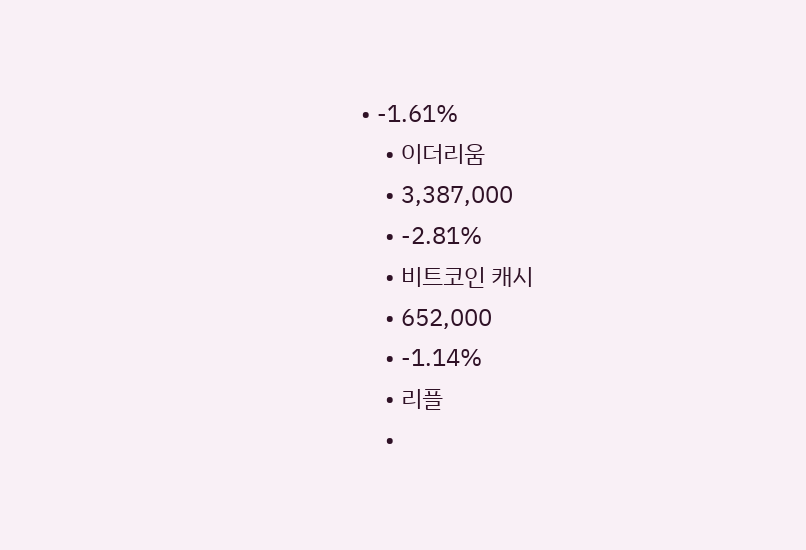• -1.61%
    • 이더리움
    • 3,387,000
    • -2.81%
    • 비트코인 캐시
    • 652,000
    • -1.14%
    • 리플
    •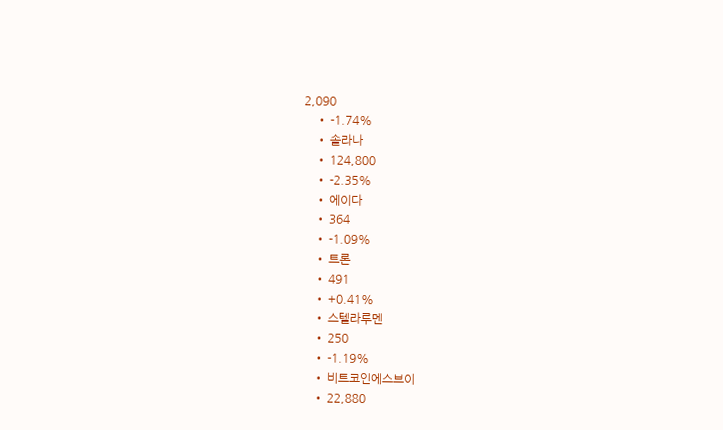2,090
    • -1.74%
    • 솔라나
    • 124,800
    • -2.35%
    • 에이다
    • 364
    • -1.09%
    • 트론
    • 491
    • +0.41%
    • 스텔라루멘
    • 250
    • -1.19%
    • 비트코인에스브이
    • 22,880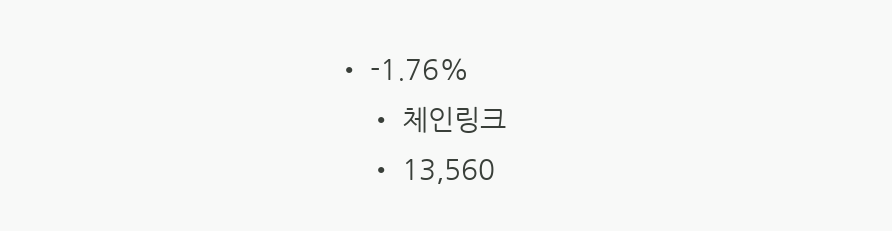• -1.76%
    • 체인링크
    • 13,560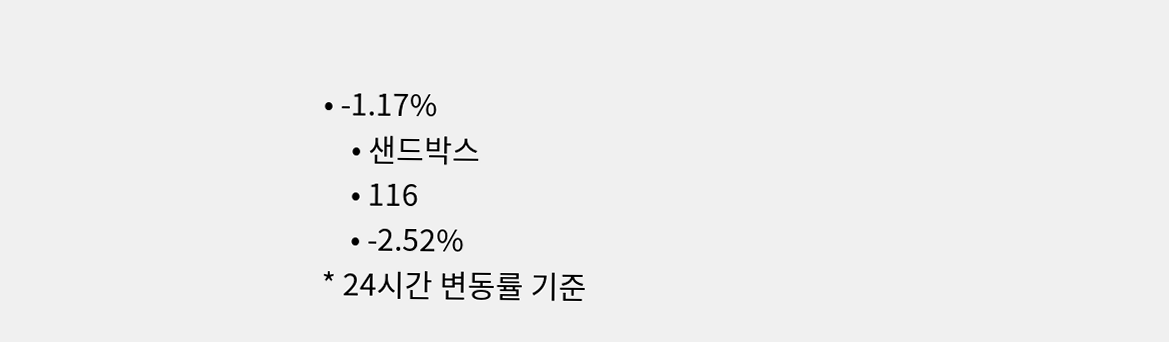• -1.17%
    • 샌드박스
    • 116
    • -2.52%
* 24시간 변동률 기준